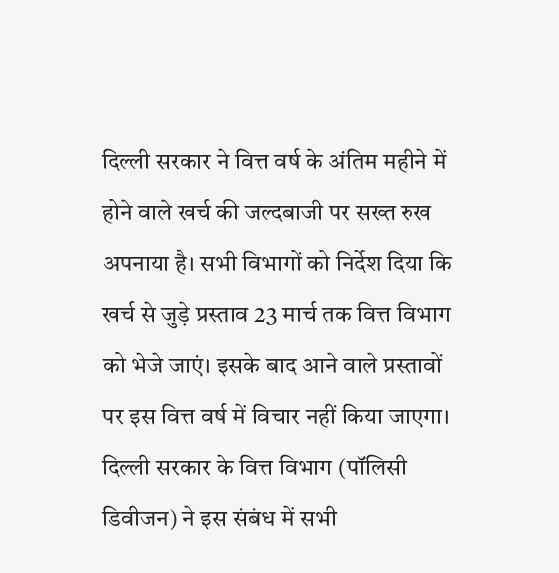दिल्ली सरकार ने वित्त वर्ष के अंतिम महीने में होने वाले खर्च की जल्दबाजी पर सख्त रुख अपनाया है। सभी विभागों को निर्देश दिया कि खर्च से जुड़े प्रस्ताव 23 मार्च तक वित्त विभाग को भेजे जाएं। इसके बाद आने वाले प्रस्तावों पर इस वित्त वर्ष में विचार नहीं किया जाएगा।
दिल्ली सरकार के वित्त विभाग (पॉलिसी डिवीजन) ने इस संबंध में सभी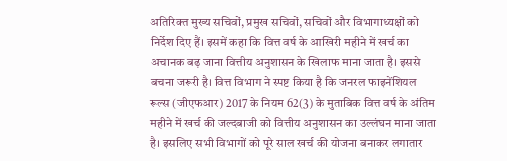अतिरिक्त मुख्य सचिवों, प्रमुख सचिवों, सचिवों और विभागाध्यक्षों को निर्देश दिए हैं। इसमें कहा कि वित्त वर्ष के आखिरी महीने में खर्च का अचानक बढ़ जाना वित्तीय अनुशासन के खिलाफ माना जाता है। इससे बचना जरूरी है। वित्त विभाग ने स्पष्ट किया है कि जनरल फाइनेंशियल रूल्स (जीएफआर) 2017 के नियम 62(3) के मुताबिक वित्त वर्ष के अंतिम महीने में खर्च की जल्दबाजी को वित्तीय अनुशासन का उल्लंघन माना जाता है। इसलिए सभी विभागों को पूरे साल खर्च की योजना बनाकर लगातार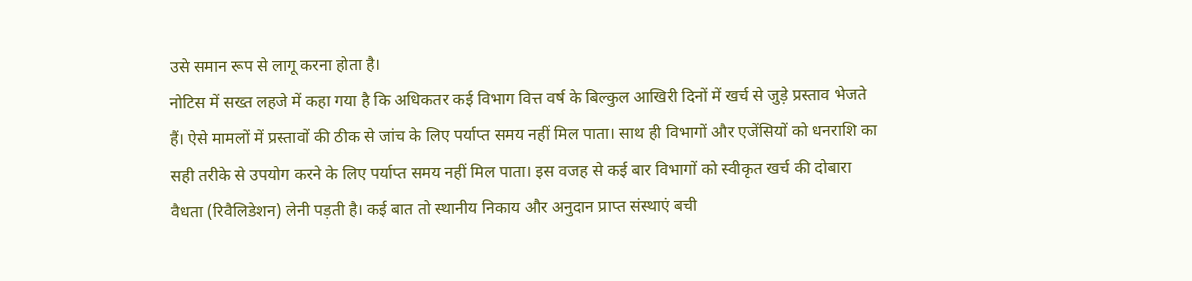उसे समान रूप से लागू करना होता है।
नोटिस में सख्त लहजे में कहा गया है कि अधिकतर कई विभाग वित्त वर्ष के बिल्कुल आखिरी दिनों में खर्च से जुड़े प्रस्ताव भेजते हैं। ऐसे मामलों में प्रस्तावों की ठीक से जांच के लिए पर्याप्त समय नहीं मिल पाता। साथ ही विभागों और एजेंसियों को धनराशि का सही तरीके से उपयोग करने के लिए पर्याप्त समय नहीं मिल पाता। इस वजह से कई बार विभागों को स्वीकृत खर्च की दोबारा वैधता (रिवैलिडेशन) लेनी पड़ती है। कई बात तो स्थानीय निकाय और अनुदान प्राप्त संस्थाएं बची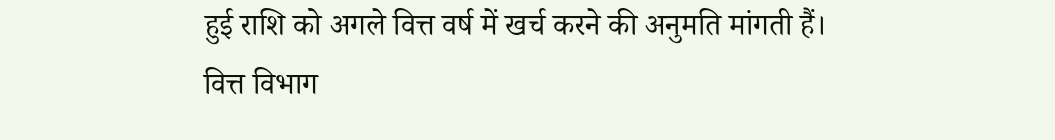हुई राशि को अगले वित्त वर्ष में खर्च करने की अनुमति मांगती हैं।
वित्त विभाग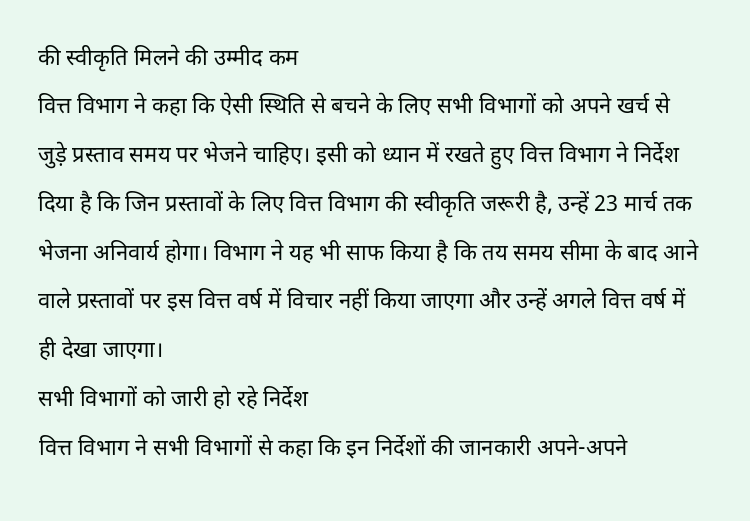की स्वीकृति मिलने की उम्मीद कम
वित्त विभाग ने कहा कि ऐसी स्थिति से बचने के लिए सभी विभागों को अपने खर्च से जुड़े प्रस्ताव समय पर भेजने चाहिए। इसी को ध्यान में रखते हुए वित्त विभाग ने निर्देश दिया है कि जिन प्रस्तावों के लिए वित्त विभाग की स्वीकृति जरूरी है, उन्हें 23 मार्च तक भेजना अनिवार्य होगा। विभाग ने यह भी साफ किया है कि तय समय सीमा के बाद आने वाले प्रस्तावों पर इस वित्त वर्ष में विचार नहीं किया जाएगा और उन्हें अगले वित्त वर्ष में ही देखा जाएगा।
सभी विभागों को जारी हो रहे निर्देश
वित्त विभाग ने सभी विभागों से कहा कि इन निर्देशों की जानकारी अपने-अपने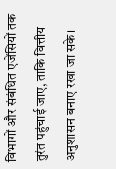विभागों और संबंधित एजेंसियों तक तुरंत पहुंचाई जाए, ताकि वित्तीय अनुशासन बनाए रखा जा सके।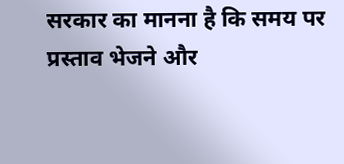सरकार का मानना है कि समय पर प्रस्ताव भेजने और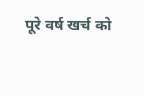पूरे वर्ष खर्च को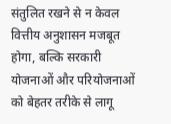संतुलित रखने से न केवल वित्तीय अनुशासन मजबूत होगा, बल्कि सरकारी योजनाओं और परियोजनाओं को बेहतर तरीके से लागू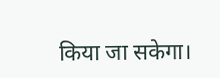किया जा सकेगा।